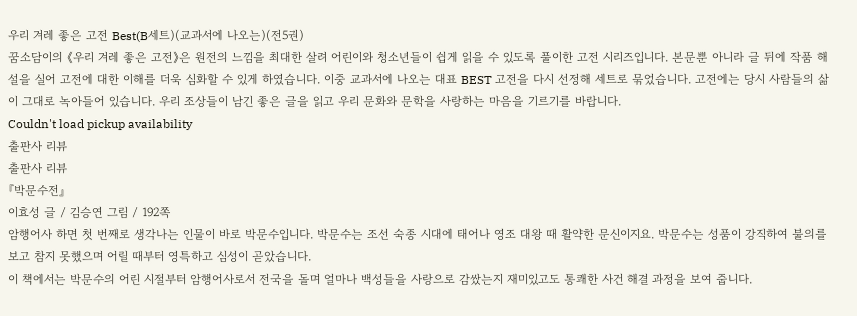우리 겨레 좋은 고전 Best(B세트)(교과서에 나오는)(전5권)
꿈소담이의 《우리 겨레 좋은 고전》은 원전의 느낌을 최대한 살려 어린이와 청소년들이 쉽게 읽을 수 있도록 풀이한 고전 시리즈입니다. 본문뿐 아니라 글 뒤에 작품 해설을 실어 고전에 대한 이해를 더욱 심화할 수 있게 하였습니다. 이중 교과서에 나오는 대표 BEST 고전을 다시 선정해 세트로 묶었습니다. 고전에는 당시 사람들의 삶이 그대로 녹아들어 있습니다. 우리 조상들이 남긴 좋은 글을 읽고 우리 문화와 문학을 사랑하는 마음을 기르기를 바랍니다.
Couldn't load pickup availability
출판사 리뷰
출판사 리뷰
『박문수전』
이효성 글 / 김승연 그림 / 192쪽
암행어사 하면 첫 번째로 생각나는 인물이 바로 박문수입니다. 박문수는 조선 숙종 시대에 태어나 영조 대왕 때 활약한 문신이지요. 박문수는 성품이 강직하여 불의를 보고 참지 못했으며 어릴 때부터 영특하고 심성이 곧았습니다.
이 책에서는 박문수의 어린 시절부터 암행어사로서 전국을 돌며 얼마나 백성들을 사랑으로 감쌌는지 재미있고도 통쾌한 사건 해결 과정을 보여 줍니다.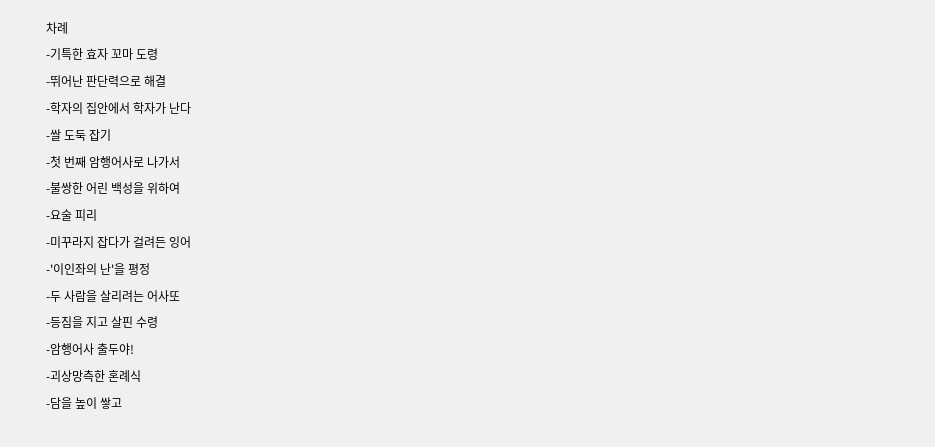차례
-기특한 효자 꼬마 도령
-뛰어난 판단력으로 해결
-학자의 집안에서 학자가 난다
-쌀 도둑 잡기
-첫 번째 암행어사로 나가서
-불쌍한 어린 백성을 위하여
-요술 피리
-미꾸라지 잡다가 걸려든 잉어
-'이인좌의 난'을 평정
-두 사람을 살리려는 어사또
-등짐을 지고 살핀 수령
-암행어사 출두야!
-괴상망측한 혼례식
-담을 높이 쌓고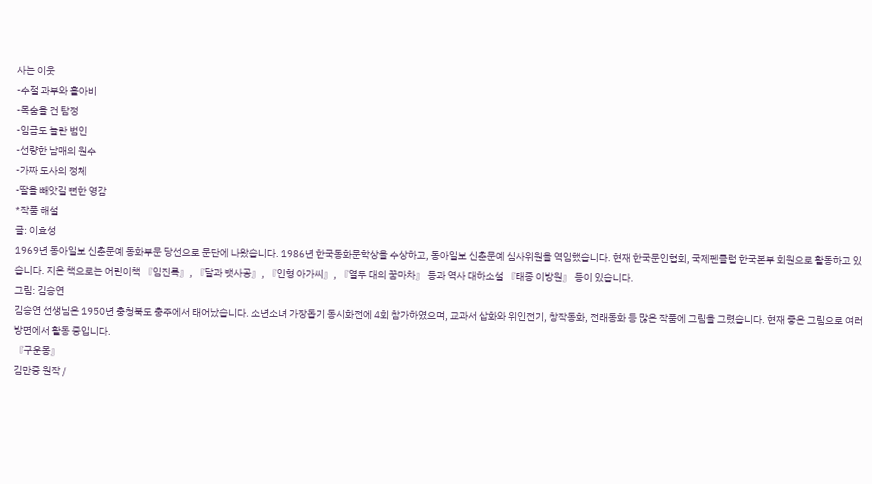사는 이웃
-수절 과부와 홀아비
-목숨을 건 탐정
-임금도 놀란 범인
-선량한 남매의 원수
-가짜 도사의 정체
-딸을 빼앗길 뻔한 영감
*작품 해설
글: 이효성
1969년 동아일보 신춘문예 동화부문 당선으로 문단에 나왔습니다. 1986년 한국동화문학상을 수상하고, 동아일보 신춘문예 심사위원을 역임했습니다. 현재 한국문인협회, 국제펜클럽 한국본부 회원으로 활동하고 있습니다. 지은 책으로는 어린이책 『임진록』, 『달과 뱃사공』, 『인형 아가씨』, 『열두 대의 꿈마차』 등과 역사 대하소설 『태종 이방원』 등이 있습니다.
그림: 김승연
김승연 선생님은 1950년 충청북도 충주에서 태어났습니다. 소년소녀 가장돕기 동시화전에 4회 참가하였으며, 교과서 삽화와 위인전기, 창작동화, 전래동화 등 많은 작품에 그림을 그렸습니다. 현재 좋은 그림으로 여러 방면에서 활동 중입니다.
『구운몽』
김만중 원작 /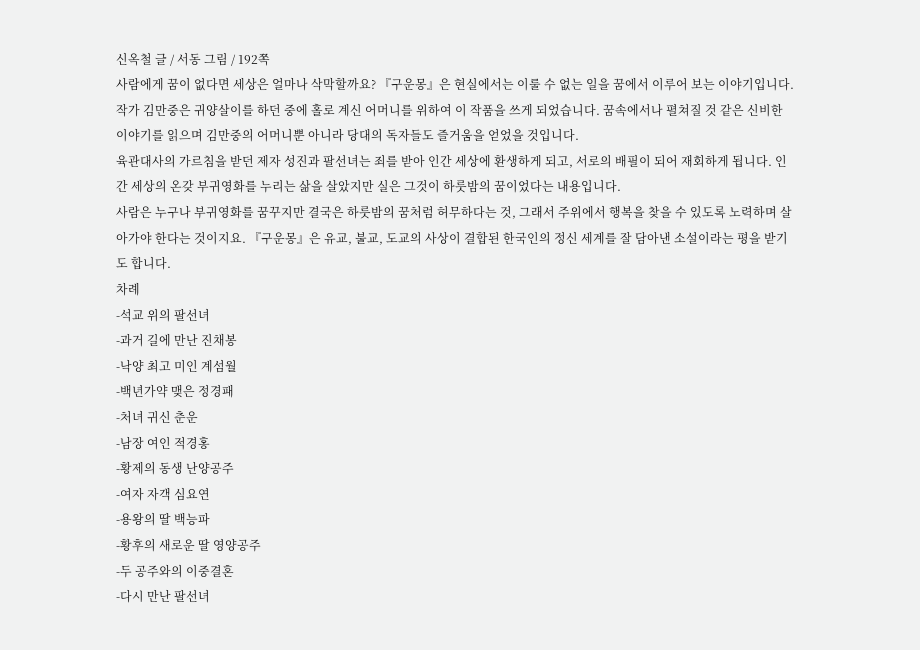신옥철 글 / 서동 그림 / 192쪽
사람에게 꿈이 없다면 세상은 얼마나 삭막할까요? 『구운몽』은 현실에서는 이룰 수 없는 일을 꿈에서 이루어 보는 이야기입니다. 작가 김만중은 귀양살이를 하던 중에 홀로 계신 어머니를 위하여 이 작품을 쓰게 되었습니다. 꿈속에서나 펼쳐질 것 같은 신비한 이야기를 읽으며 김만중의 어머니뿐 아니라 당대의 독자들도 즐거움을 얻었을 것입니다.
육관대사의 가르침을 받던 제자 성진과 팔선녀는 죄를 받아 인간 세상에 환생하게 되고, 서로의 배필이 되어 재회하게 됩니다. 인간 세상의 온갖 부귀영화를 누리는 삶을 살았지만 실은 그것이 하룻밤의 꿈이었다는 내용입니다.
사람은 누구나 부귀영화를 꿈꾸지만 결국은 하룻밤의 꿈처럼 허무하다는 것, 그래서 주위에서 행복을 찾을 수 있도록 노력하며 살아가야 한다는 것이지요. 『구운몽』은 유교, 불교, 도교의 사상이 결합된 한국인의 정신 세계를 잘 담아낸 소설이라는 평을 받기도 합니다.
차례
-석교 위의 팔선녀
-과거 길에 만난 진채봉
-낙양 최고 미인 계섬월
-백년가약 맺은 정경패
-처녀 귀신 춘운
-남장 여인 적경홍
-황제의 동생 난양공주
-여자 자객 심요연
-용왕의 딸 백능파
-황후의 새로운 딸 영양공주
-두 공주와의 이중결혼
-다시 만난 팔선녀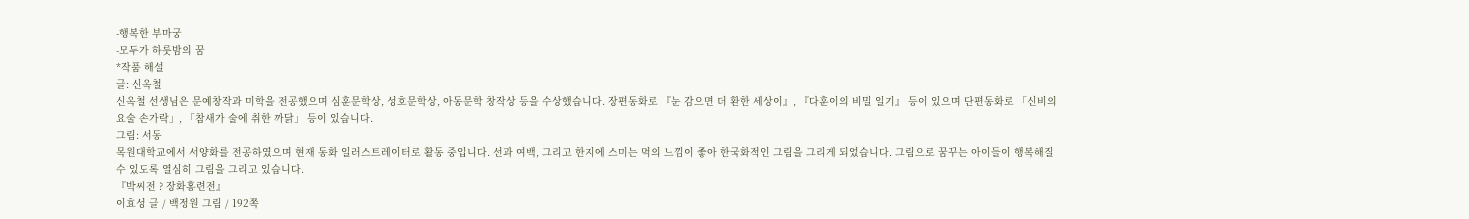-행복한 부마궁
-모두가 하룻밤의 꿈
*작품 해설
글: 신옥철
신옥철 선생님은 문예창작과 미학을 전공했으며 심훈문학상, 성호문학상, 아동문학 창작상 등을 수상했습니다. 장편동화로 『눈 감으면 더 환한 세상이』, 『다훈이의 비밀 일기』 등이 있으며 단편동화로 「신비의 요술 손가락」, 「참새가 술에 취한 까닭」 등이 있습니다.
그림: 서동
목원대학교에서 서양화를 전공하였으며 현재 동화 일러스트레이터로 활동 중입니다. 선과 여백, 그리고 한지에 스미는 먹의 느낌이 좋아 한국화적인 그림을 그리게 되었습니다. 그림으로 꿈꾸는 아이들이 행복해질 수 있도록 열심히 그림을 그리고 있습니다.
『박씨전 ? 장화홍련전』
이효성 글 / 백정원 그림 / 192쪽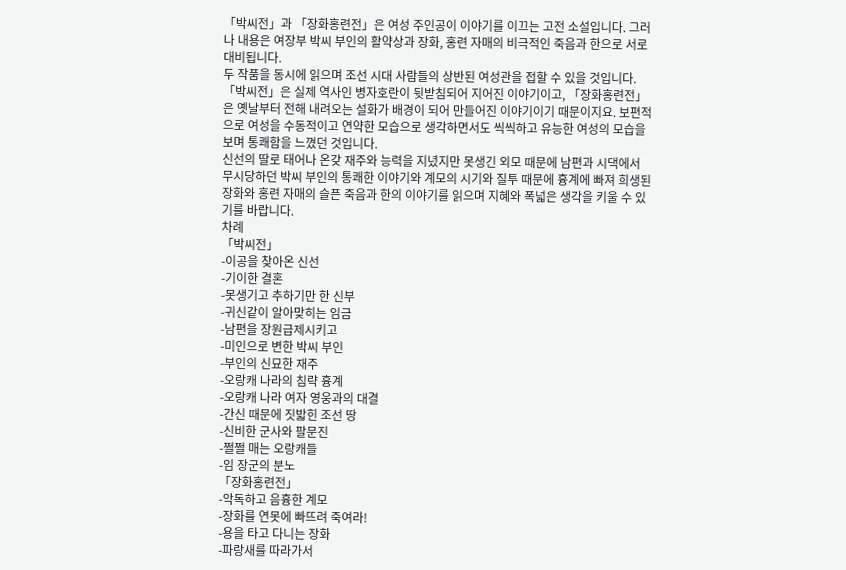「박씨전」과 「장화홍련전」은 여성 주인공이 이야기를 이끄는 고전 소설입니다. 그러나 내용은 여장부 박씨 부인의 활약상과 장화, 홍련 자매의 비극적인 죽음과 한으로 서로 대비됩니다.
두 작품을 동시에 읽으며 조선 시대 사람들의 상반된 여성관을 접할 수 있을 것입니다. 「박씨전」은 실제 역사인 병자호란이 뒷받침되어 지어진 이야기이고, 「장화홍련전」은 옛날부터 전해 내려오는 설화가 배경이 되어 만들어진 이야기이기 때문이지요. 보편적으로 여성을 수동적이고 연약한 모습으로 생각하면서도 씩씩하고 유능한 여성의 모습을 보며 통쾌함을 느꼈던 것입니다.
신선의 딸로 태어나 온갖 재주와 능력을 지녔지만 못생긴 외모 때문에 남편과 시댁에서 무시당하던 박씨 부인의 통쾌한 이야기와 계모의 시기와 질투 때문에 흉계에 빠져 희생된 장화와 홍련 자매의 슬픈 죽음과 한의 이야기를 읽으며 지혜와 폭넓은 생각을 키울 수 있기를 바랍니다.
차례
「박씨전」
-이공을 찾아온 신선
-기이한 결혼
-못생기고 추하기만 한 신부
-귀신같이 알아맞히는 임금
-남편을 장원급제시키고
-미인으로 변한 박씨 부인
-부인의 신묘한 재주
-오랑캐 나라의 침략 흉계
-오랑캐 나라 여자 영웅과의 대결
-간신 때문에 짓밟힌 조선 땅
-신비한 군사와 팔문진
-쩔쩔 매는 오랑캐들
-임 장군의 분노
「장화홍련전」
-악독하고 음흉한 계모
-장화를 연못에 빠뜨려 죽여라!
-용을 타고 다니는 장화
-파랑새를 따라가서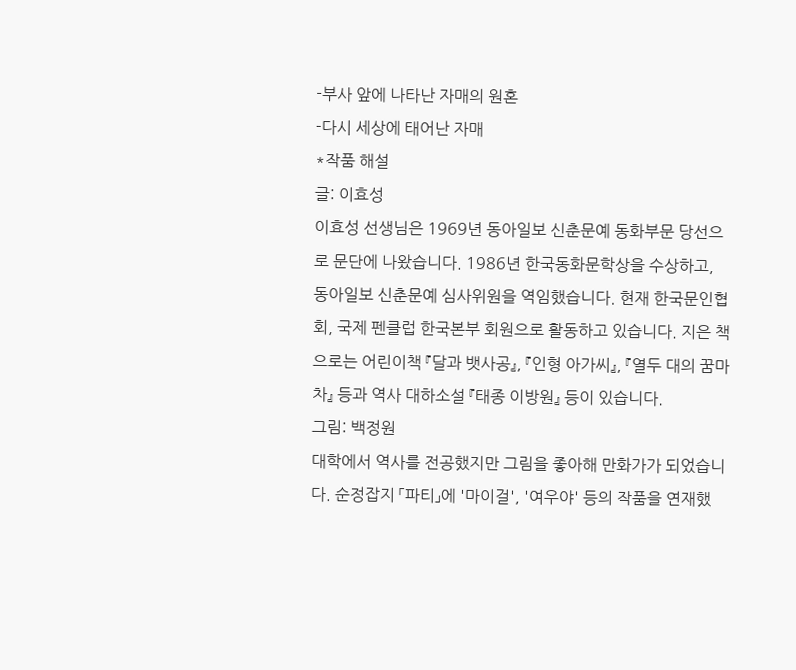-부사 앞에 나타난 자매의 원혼
-다시 세상에 태어난 자매
*작품 해설
글: 이효성
이효성 선생님은 1969년 동아일보 신춘문예 동화부문 당선으로 문단에 나왔습니다. 1986년 한국동화문학상을 수상하고, 동아일보 신춘문예 심사위원을 역임했습니다. 현재 한국문인협회, 국제 펜클럽 한국본부 회원으로 활동하고 있습니다. 지은 책으로는 어린이책 『달과 뱃사공』, 『인형 아가씨』, 『열두 대의 꿈마차』 등과 역사 대하소설 『태종 이방원』 등이 있습니다.
그림: 백정원
대학에서 역사를 전공했지만 그림을 좋아해 만화가가 되었습니다. 순정잡지 「파티」에 '마이걸', '여우야' 등의 작품을 연재했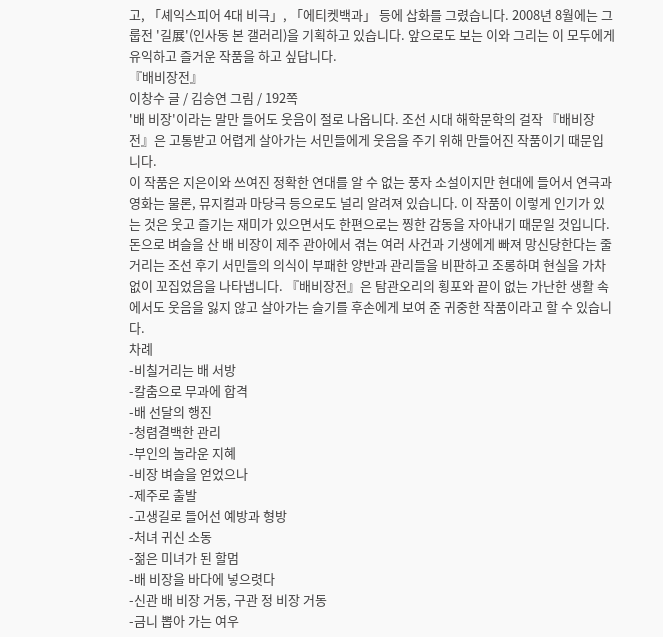고, 「셰익스피어 4대 비극」, 「에티켓백과」 등에 삽화를 그렸습니다. 2008년 8월에는 그룹전 '길展'(인사동 본 갤러리)을 기획하고 있습니다. 앞으로도 보는 이와 그리는 이 모두에게 유익하고 즐거운 작품을 하고 싶답니다.
『배비장전』
이창수 글 / 김승연 그림 / 192쪽
'배 비장'이라는 말만 들어도 웃음이 절로 나옵니다. 조선 시대 해학문학의 걸작 『배비장전』은 고통받고 어렵게 살아가는 서민들에게 웃음을 주기 위해 만들어진 작품이기 때문입니다.
이 작품은 지은이와 쓰여진 정확한 연대를 알 수 없는 풍자 소설이지만 현대에 들어서 연극과 영화는 물론, 뮤지컬과 마당극 등으로도 널리 알려져 있습니다. 이 작품이 이렇게 인기가 있는 것은 웃고 즐기는 재미가 있으면서도 한편으로는 찡한 감동을 자아내기 때문일 것입니다.
돈으로 벼슬을 산 배 비장이 제주 관아에서 겪는 여러 사건과 기생에게 빠져 망신당한다는 줄거리는 조선 후기 서민들의 의식이 부패한 양반과 관리들을 비판하고 조롱하며 현실을 가차 없이 꼬집었음을 나타냅니다. 『배비장전』은 탐관오리의 횡포와 끝이 없는 가난한 생활 속에서도 웃음을 잃지 않고 살아가는 슬기를 후손에게 보여 준 귀중한 작품이라고 할 수 있습니다.
차례
-비칠거리는 배 서방
-칼춤으로 무과에 합격
-배 선달의 행진
-청렴결백한 관리
-부인의 놀라운 지혜
-비장 벼슬을 얻었으나
-제주로 출발
-고생길로 들어선 예방과 형방
-처녀 귀신 소동
-젊은 미녀가 된 할멈
-배 비장을 바다에 넣으렷다
-신관 배 비장 거동, 구관 정 비장 거동
-금니 뽑아 가는 여우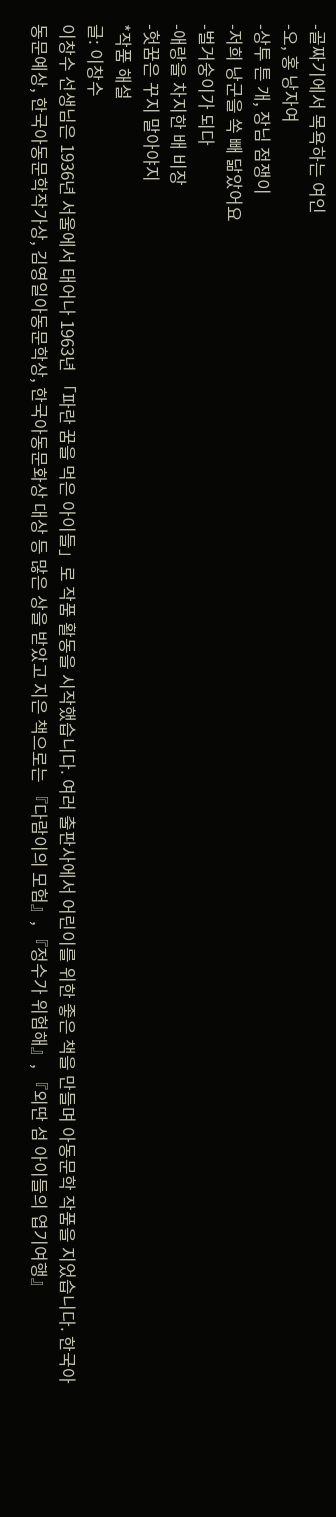-골짜기에서 목욕하는 여인
-오, 홍 낭자여
-상투 튼 개, 장님 점쟁이
-저희 낭군을 쏙 빼 닮았어요
-벌거숭이가 되다
-애랑을 차지한 배 비장
-헛꿈은 꾸지 말아야지
*작품 해설
글: 이창수
이창수 선생님은 1936년 서울에서 태어나 1963년 「파란 꿈을 먹은 아이들」로 작품 활동을 시작했습니다. 여러 출판사에서 어린이를 위한 좋은 책을 만들며 아동문학 작품을 지었습니다. 한국아동문예상, 한국아동문학작가상, 김영일아동문학상, 한국아동문화상 대상 등 많은 상을 받았고 지은 책으로는 『다람이의 모험』, 『정수가 위험해』, 『외딴 섬 아이들의 엽기여행』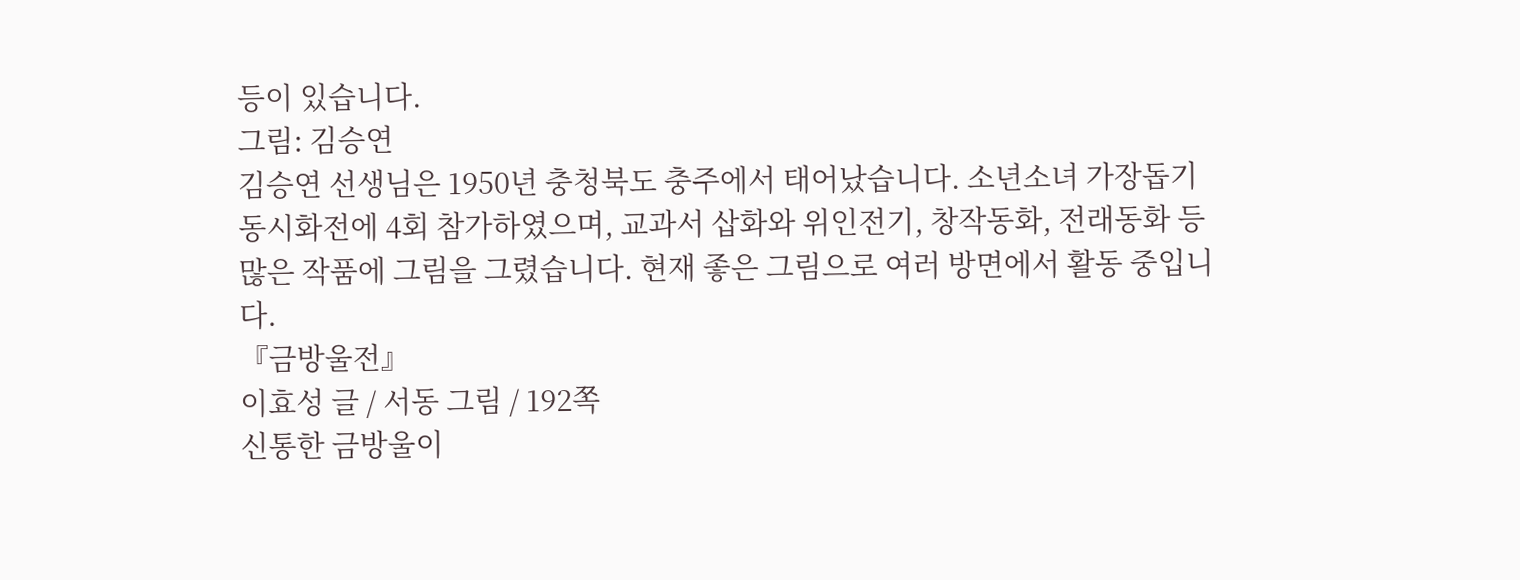등이 있습니다.
그림: 김승연
김승연 선생님은 1950년 충청북도 충주에서 태어났습니다. 소년소녀 가장돕기 동시화전에 4회 참가하였으며, 교과서 삽화와 위인전기, 창작동화, 전래동화 등 많은 작품에 그림을 그렸습니다. 현재 좋은 그림으로 여러 방면에서 활동 중입니다.
『금방울전』
이효성 글 / 서동 그림 / 192쪽
신통한 금방울이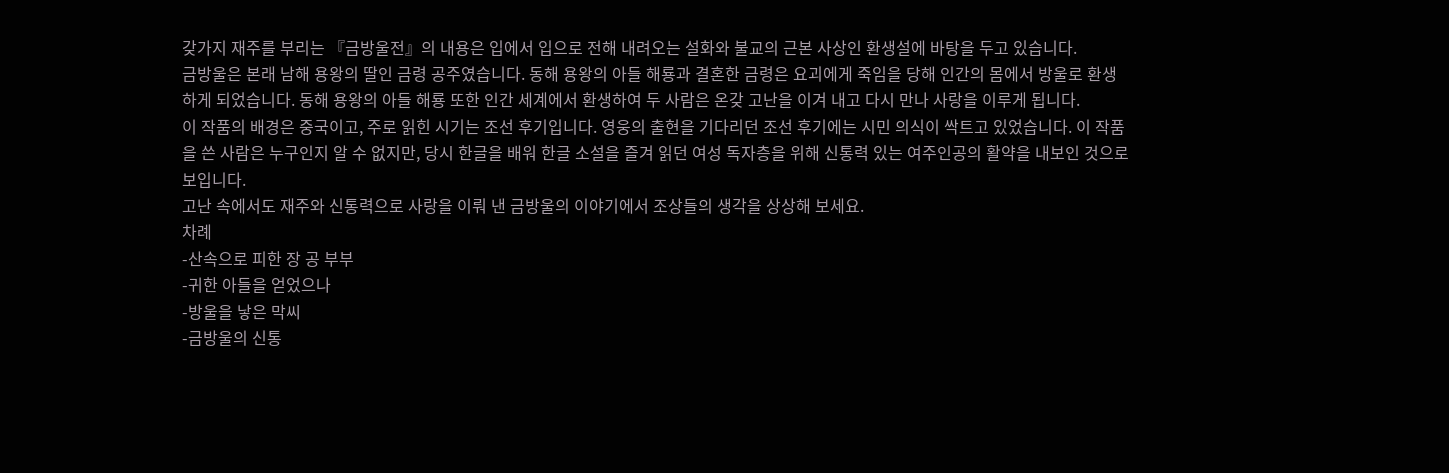갖가지 재주를 부리는 『금방울전』의 내용은 입에서 입으로 전해 내려오는 설화와 불교의 근본 사상인 환생설에 바탕을 두고 있습니다.
금방울은 본래 남해 용왕의 딸인 금령 공주였습니다. 동해 용왕의 아들 해룡과 결혼한 금령은 요괴에게 죽임을 당해 인간의 몸에서 방울로 환생하게 되었습니다. 동해 용왕의 아들 해룡 또한 인간 세계에서 환생하여 두 사람은 온갖 고난을 이겨 내고 다시 만나 사랑을 이루게 됩니다.
이 작품의 배경은 중국이고, 주로 읽힌 시기는 조선 후기입니다. 영웅의 출현을 기다리던 조선 후기에는 시민 의식이 싹트고 있었습니다. 이 작품을 쓴 사람은 누구인지 알 수 없지만, 당시 한글을 배워 한글 소설을 즐겨 읽던 여성 독자층을 위해 신통력 있는 여주인공의 활약을 내보인 것으로 보입니다.
고난 속에서도 재주와 신통력으로 사랑을 이뤄 낸 금방울의 이야기에서 조상들의 생각을 상상해 보세요.
차례
-산속으로 피한 장 공 부부
-귀한 아들을 얻었으나
-방울을 낳은 막씨
-금방울의 신통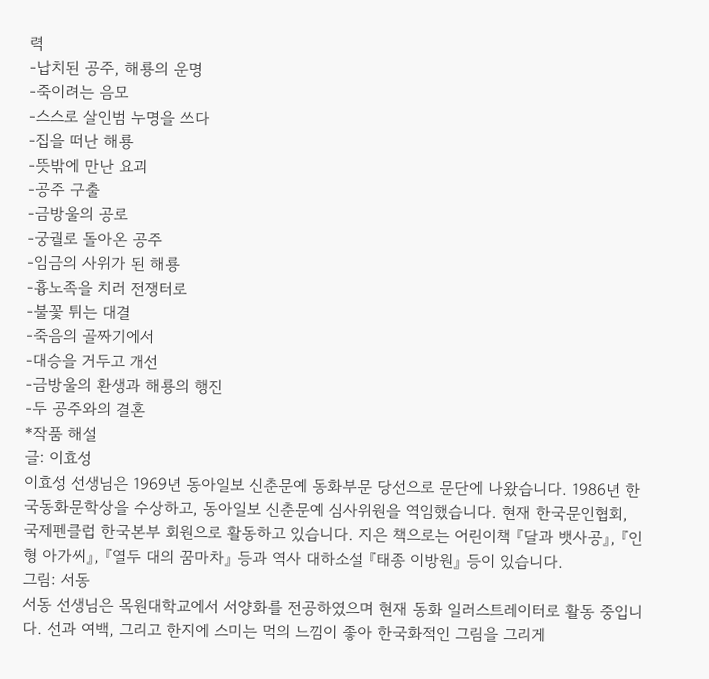력
-납치된 공주, 해룡의 운명
-죽이려는 음모
-스스로 살인범 누명을 쓰다
-집을 떠난 해룡
-뜻밖에 만난 요괴
-공주 구출
-금방울의 공로
-궁궐로 돌아온 공주
-임금의 사위가 된 해룡
-흉노족을 치러 전쟁터로
-불꽃 튀는 대결
-죽음의 골짜기에서
-대승을 거두고 개선
-금방울의 환생과 해룡의 행진
-두 공주와의 결혼
*작품 해설
글: 이효성
이효성 선생님은 1969년 동아일보 신춘문예 동화부문 당선으로 문단에 나왔습니다. 1986년 한국동화문학상을 수상하고, 동아일보 신춘문예 심사위원을 역임했습니다. 현재 한국문인협회, 국제펜클럽 한국본부 회원으로 활동하고 있습니다. 지은 책으로는 어린이책 『달과 뱃사공』, 『인형 아가씨』, 『열두 대의 꿈마차』 등과 역사 대하소설 『태종 이방원』 등이 있습니다.
그림: 서동
서동 선생님은 목원대학교에서 서양화를 전공하였으며 현재 동화 일러스트레이터로 활동 중입니다. 선과 여백, 그리고 한지에 스미는 먹의 느낌이 좋아 한국화적인 그림을 그리게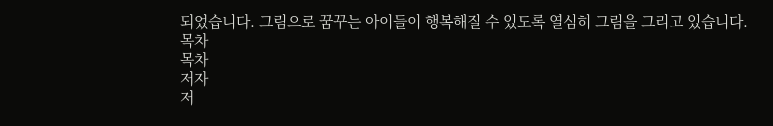되었습니다. 그림으로 꿈꾸는 아이들이 행복해질 수 있도록 열심히 그림을 그리고 있습니다.
목차
목차
저자
저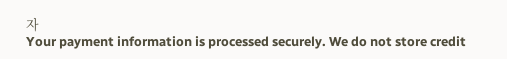자
Your payment information is processed securely. We do not store credit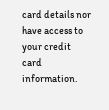card details nor have access to your credit card information.